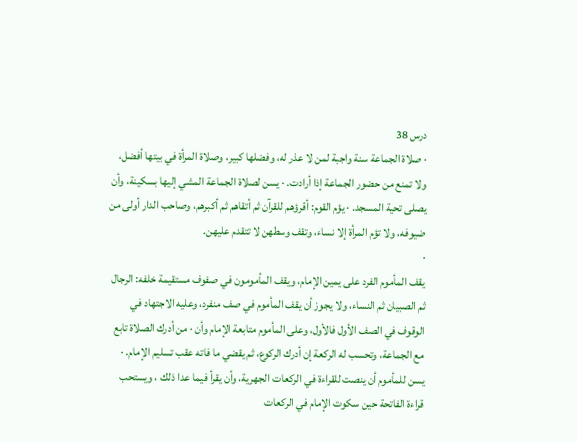درس 38
· صلاة الجماعة سنة واجبة لمن لا عذر له، وفضلها كبير، وصلاة المرأة في بيتها أفضل، ولا تمنع من حضور الجماعة إذا أرادت. · يسن لصلاة الجماعة المشي إليها بسكينة، وأن يصلى تحية المسجد. · يؤم القوم: أقرؤهم للقرآن ثم أتقاهم ثم أكبرهم، وصاحب الدار أولى من ضيوفه، ولا تؤم المرأة إلا نساء، وتقف وسطهن لا تتقدم عليهن.
·
يقف المأموم الفرد على يمين الإمام، ويقف المأمومون في صفوف مستقيمة خلفه: الرجال
ثم الصبيان ثم النساء، ولا يجوز أن يقف المأموم في صف منفرد، وعليه الاجتهاد في
الوقوف في الصف الأول فالأول، وعلى المأموم متابعة الإمام وأن · من أدرك الصلاة تابع مع الجماعة، وتحسب له الركعة إن أدرك الركوع، ثم يقضي ما فاته عقب تسليم الإمام. · يسن للمأموم أن ينصت للقراءة في الركعات الجهرية، وأن يقرأ فيما عدا ذلك ، ويستحب قراءة الفاتحة حين سكوت الإمام في الركعات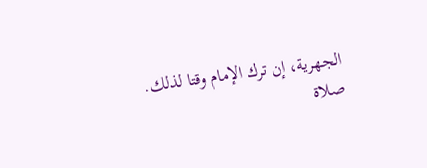الجهرية، إن ترك الإمام وقتا لذلك.
صلاة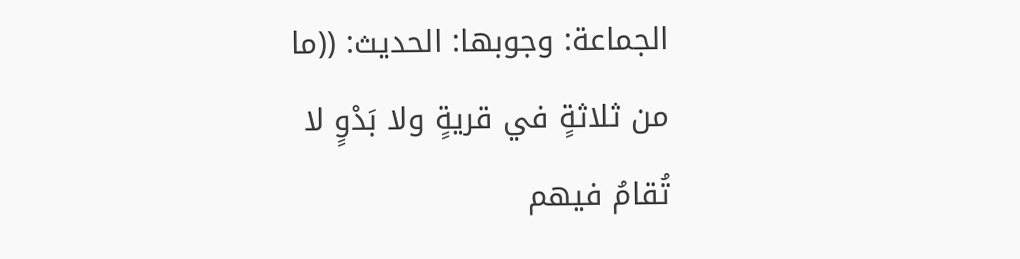الجماعة: وجوبها: الحديث: ((ما من ثلاثةٍ في قريةٍ ولا بَدْوٍ لا تُقامُ فيهم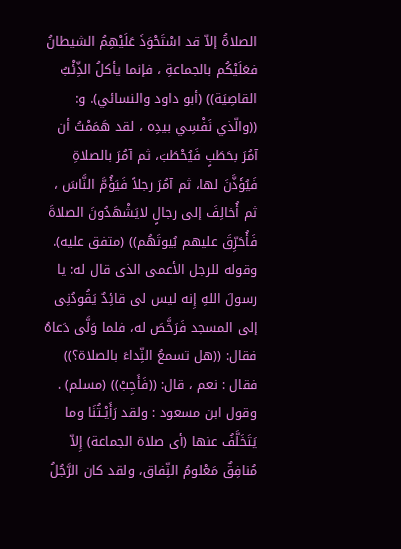الصلاةُ إلاّ قد اسْتَحْوَذَ عَلَيْهِمُ الشيطانُ فعَلَيْكُم بالجماعةِ ، فإنما يأكلُ الذِّئْبُ القاصِيَة)) (أبو داود والنسائي). و: ((والّذي نَفْسِي بيدِه ، لقد هَمَمْتُ أن آمُرَ بحَطَبٍ فَيُحْطَبَ، ثم آمُرَ بالصلاةِ فَيُؤَذَّنَ لها، ثم آمُرَ رجلاً فَيَؤُمَّ النَّاسَ ، ثم أُخالِفَ إلى رجالٍ لايَشْهَدُونَ الصلاةَ فَأُحَرِّقَ عليهم بُيوتَهُم)) (متفق عليه). وقوله للرجل الأعمى الذى قال له: يا رسولَ اللهِ إِنه ليس لى قائِدٌ يَقُودُنِى إلى المسجد فَرَخَّصَ له، فلما وَلَّى دَعاهُ فقال: ((هل تسمعُ النِّداءَ بالصلاة؟)) فقال : نعم ، قال: ((فَأَجِبْ)) (مسلم) . وقول ابن مسعود : ولقد رَأَيْـتُنَا وما يَتَخَلَّفُ عنها (أى صلاة الجماعة) إِلاّ مُنافِقٌ مَعْلومُ النِّفاق، ولقد كان الرَّجُلُ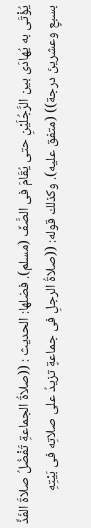يُؤْتَى به يُهادَى بين الرَّجُلَيْنِ حتى يُقَامَ فى الصَّفّ (مسلم). فضلها: الحديث : ((صلاةُ الجماعةِ تَفْضُلُ صلاةَ الفَذِّ بسبعٍ وعشرينَ درجة)) (متفق عليه). وكذلك قوله: ((صلاةُ الرجلِ فى جماعةٍ تزيدُ على صلاتِه فى بَيْتِهِ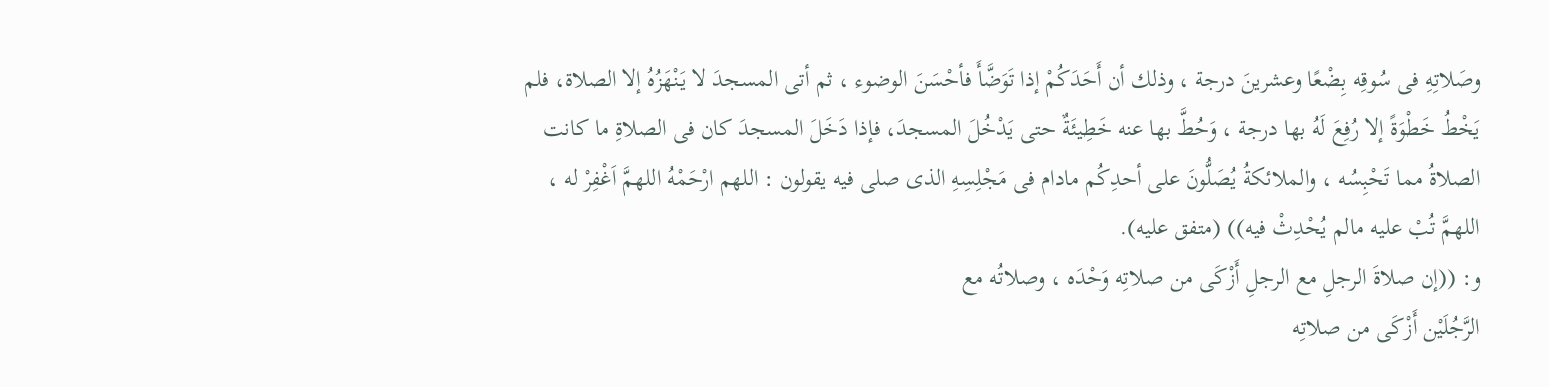وصَلاتِهِ فى سُوقِه بِضْعًا وعشرينَ درجة ، وذلك أن أَحَدَكُمْ إذا تَوَضَّأَ فأحْسَنَ الوضوء ، ثم أتى المسجدَ لا يَنْهَزُهُ إلا الصلاة، فلم يَخْطُ خَطْوَةً إلا رُفِعَ لَهُ بها درجة ، وَحُطَّ بها عنه خَطِيئَةٌ حتى يَدْخُلَ المسجدَ، فإذا دَخَلَ المسجدَ كان فى الصلاةِ ما كانت الصلاةُ مما تَحْبِسُه ، والملائكةُ يُصَلُّونَ على أحدِكُم مادام فى مَجْلِسِهِ الذى صلى فيه يقولون : اللهم ارْحَمْهُ اللهمَّ اَغْفِرْ له ، اللهمَّ تُبْ عليه مالم يُحْدِثْ فيه)) (متفق عليه).
و: ((إن صلاةَ الرجلِ مع الرجلِ أَزْكَى من صلاتِه وَحْدَه ، وصلاتُه مع
الرَّجُلَيْن أَزْكَى من صلاتِه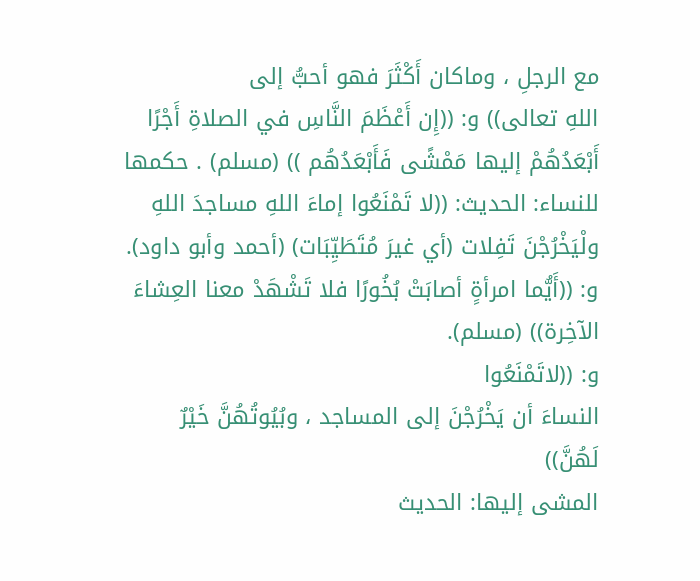مع الرجلِ ، وماكان أَكْثَرَ فهو أحبُّ إلى
اللهِ تعالى)) و: ((إِن أَعْظَمَ النَّاسِ في الصلاةِ أَجْرًا أَبْعَدُهُمْ إليها مَمْشًى فَأَبْعَدُهُم )) (مسلم) . حكمها للنساء: الحديث: ((لا تَمْنَعُوا إماءَ اللهِ مساجدَ اللهِ ولْيَخْرُجْنَ تَفِلات (أي غيرَ مُتَطَيِّبَات) (أحمد وأبو داود). و: ((أَيُّما امرأةٍ أصابَتْ بُخُورًا فلا تَشْهَدْ معنا العِشاءَ الآخِرة)) (مسلم).
و: ((لاتَمْنَعُوا
النساءَ أن يَخْرُجْنَ إلى المساجد ، وبُيُوتُهُنَّ خَيْرٌ لَهُنَّ))
المشى إليها: الحديث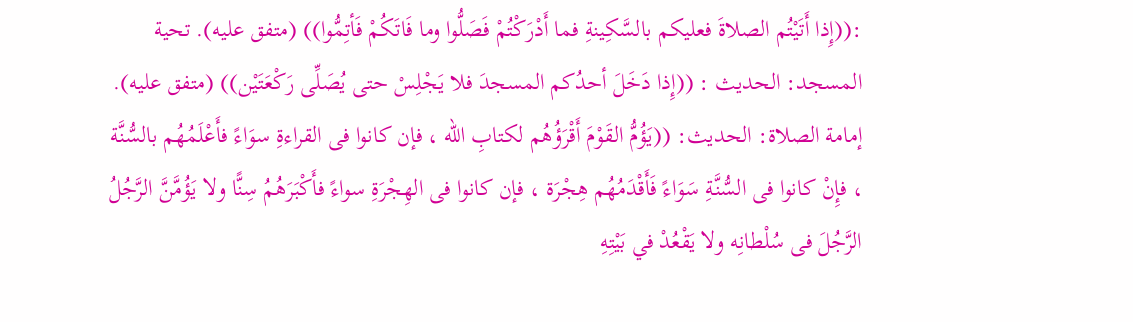:((إِذا أَتَيْتُم الصلاةَ فعليكم بالسَّكِينةِ فما أَدْرَكْتُمْ فَصَلُّوا وما فَاتَكُمْ فَأتِمُّوا)) (متفق عليه). تحية المسجد: الحديث : ((إِذا دَخَلَ أحدُكم المسجدَ فلا يَجْلِسْ حتى يُصَلِّى رَكْعَتَيْن)) (متفق عليه). إمامة الصلاة: الحديث: ((يَؤُمُّ القَوْمَ أَقْرَؤُهُم لكتابِ الله ، فإن كانوا فى القراءةِ سوَاءً فأَعْلَمُهُم بالسُّنَّة ، فإِنْ كانوا فى السُّنَّةِ سَوَاءً فَأَقْدَمُهُم هِجْرَة ، فإن كانوا فى الهِجْرَةِ سواءً فأَكْبَرَهُمُ سِنًّا ولا يَؤُمَّنَّ الرَّجُلُ الرَّجُلَ فى سُلْطانِه ولا يَقْعُدْ في بَيْتِهِ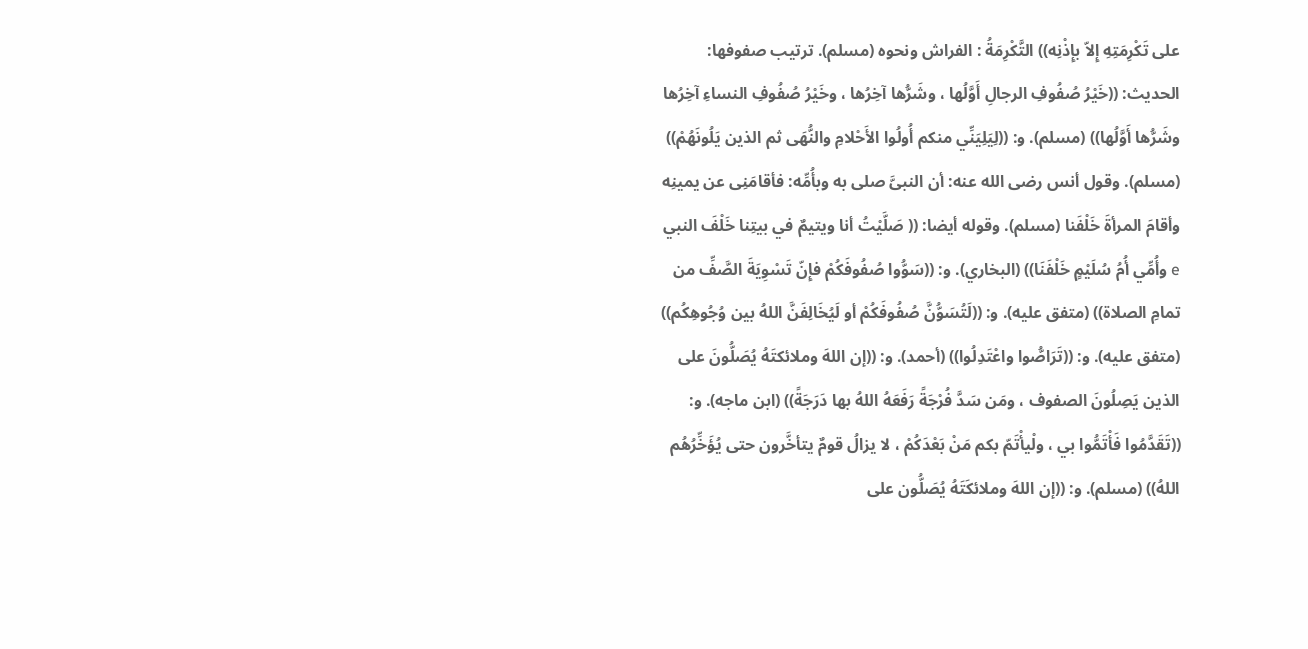على تَكْرِمَتِهِ إِلاّ بإِذْنِه)) التَّكْرِمَةُ : الفراش ونحوه (مسلم). ترتيب صفوفها: الحديث: ((خَيْرُ صُفُوفِ الرجالِ أَوَّلُها ، وشَرُّها آخِرُها ، وخَيْرُ صُفُوفِ النساءِ آخِرُها وشَرُّها أَوَّلُها)) (مسلم). و: ((لِيَلِيَنِّي منكم أُولُوا الأَحْلامِ والنُّهَى ثم الذين يَلُونَهُمْ)) (مسلم). وقول أنس رضى الله عنه: أن النبىَّ صلى به وبأُمِّه: فأقامَنِى عن يمينِه وأقامَ المرأةَ خَلْفَنا (مسلم). وقوله أيضا: (( صَلَّيْتُ أنا ويتيمٌ في بيتِنا خَلْفَ النبي e وأُمِّي أُمُ سُلَيْمٍ خَلْفَنَا)) (البخاري). و: ((سَوُّوا صُفُوفَكُمْ فإِنّ تَسْوِيَةَ الصَّفِّ من تمامِ الصلاة)) (متفق عليه). و: ((لَتُسَوُّنَّ صُفُوفَكُمْ أو لَيُخَالِفَنَّ اللهُ بين وُجُوهِكُم)) (متفق عليه). و: ((تَرَاصُّوا واعْتَدِلُوا)) (أحمد). و: ((إن اللهَ وملائكتَهُ يُصَلُّونَ على الذين يَصِلُونَ الصفوف ، ومَن سَدَّ فُرْجَةً رَفَعَهُ اللهُ بها دَرَجَةً)) (ابن ماجه). و: ((تَقَدَّمُوا فَأْتَمُّوا بي ، ولْيأْتَمّ بكم مَنْ بَعْدَكُمْ ، لا يزالُ قومٌ يتأخَّرون حتى يُؤَخِّرُهُم اللهُ)) (مسلم). و: ((إن اللهَ وملائكَتَهُ يُصَلُّون على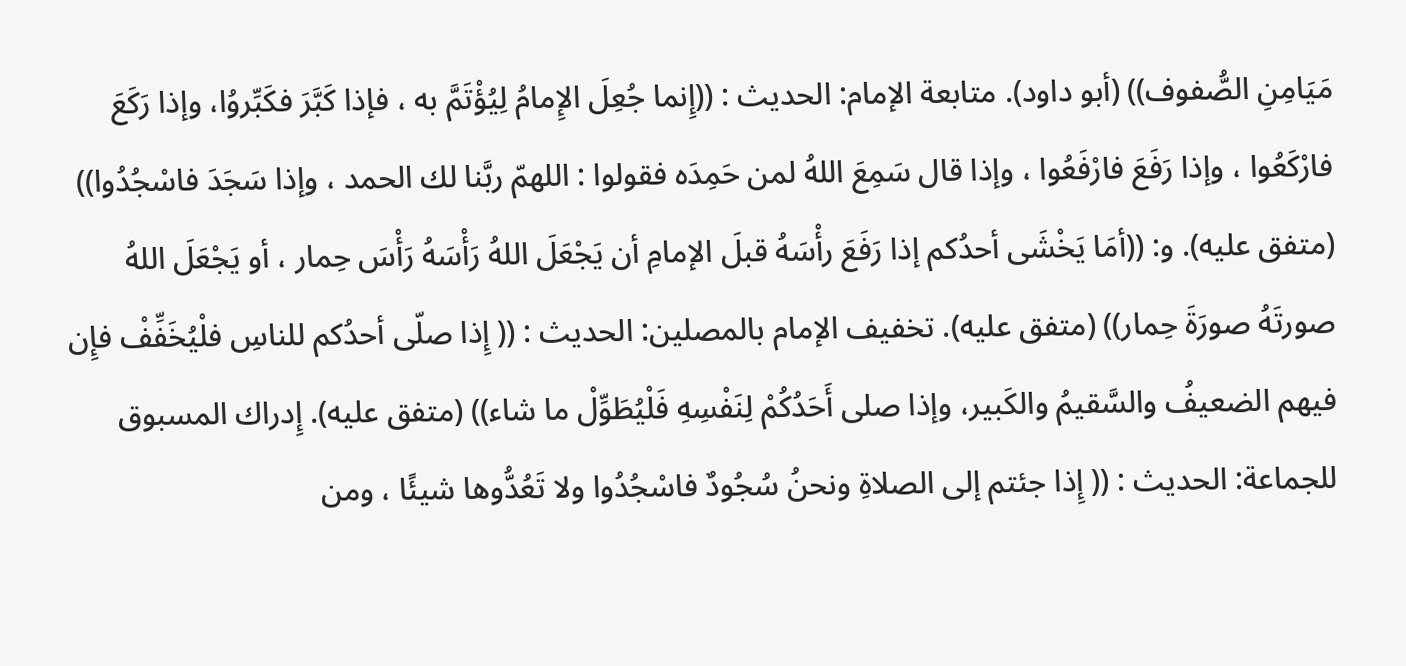مَيَامِنِ الصُّفوف)) (أبو داود). متابعة الإمام: الحديث : ((إِنما جُعِلَ الإِمامُ لِيُؤْتَمَّ به ، فإذا كَبَّرَ فكَبِّروُا، وإذا رَكَعَ فارْكَعُوا ، وإذا رَفَعَ فارْفَعُوا ، وإذا قال سَمِعَ اللهُ لمن حَمِدَه فقولوا : اللهمّ ربَّنا لك الحمد ، وإذا سَجَدَ فاسْجُدُوا)) (متفق عليه). و: ((أمَا يَخْشَى أحدُكم إذا رَفَعَ رأْسَهُ قبلَ الإمامِ أن يَجْعَلَ اللهُ رَأْسَهُ رَأْسَ حِمار ، أو يَجْعَلَ اللهُ صورتَهُ صورَةَ حِمار)) (متفق عليه). تخفيف الإمام بالمصلين: الحديث : (( إِذا صلّى أحدُكم للناسِ فلْيُخَفِّفْ فإِن فيهم الضعيفُ والسَّقيمُ والكَبير، وإذا صلى أَحَدُكُمْ لِنَفْسِهِ فَلْيُطَوِّلْ ما شاء)) (متفق عليه). إِدراك المسبوق للجماعة: الحديث : (( إِذا جئتم إلى الصلاةِ ونحنُ سُجُودٌ فاسْجُدُوا ولا تَعُدُّوها شيئًا ، ومن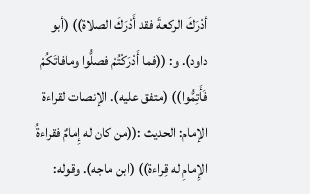أدْرَكَ الركعةَ فقد أَدْرَكَ الصلاة)) (أبو داود). و: ((فما أَدْرَكْتُمْ فصلُّوا ومافاتَكُمْ فَأَتِمُّوا)) (متفق عليه). الإنصات لقراءة الإمام: الحديث :((من كان له إِمامٌ فقراءةُ الإِمامِ له قِراءة)) (ابن ماجه). وقوله: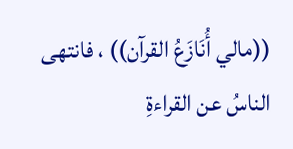((مالي أُنَازَعُ القرآن)) ، فانتهى الناسُ عن القراءةِ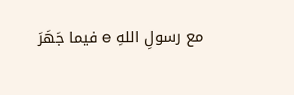مع رسولِ اللهِ e فيما جَهَرَ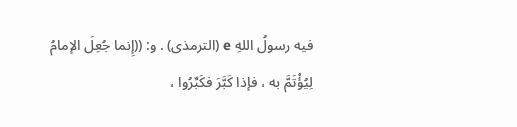فيه رسولُ اللهِ e (الترمذى) . و: ((إِنما جُعِلَ الإمامُ لِيُؤْتَمَّ به ، فإذا كَبَّرَ فكَبِّرُوا ،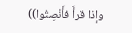وإذا قرأَ فأَنْصِتُوا))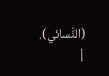(النَّسائي).
|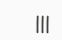|||